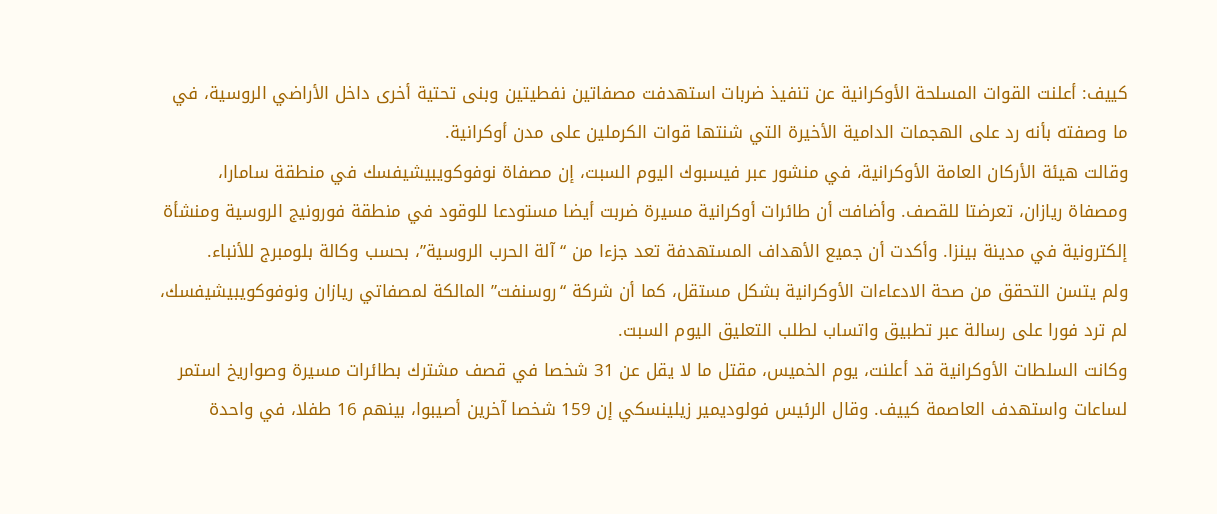كييف: أعلنت القوات المسلحة الأوكرانية عن تنفيذ ضربات استهدفت مصفاتين نفطيتين وبنى تحتية أخرى داخل الأراضي الروسية، في ما وصفته بأنه رد على الهجمات الدامية الأخيرة التي شنتها قوات الكرملين على مدن أوكرانية.
وقالت هيئة الأركان العامة الأوكرانية، في منشور عبر فيسبوك اليوم السبت، إن مصفاة نوفوكويبيشيفسك في منطقة سامارا، ومصفاة ريازان، تعرضتا للقصف. وأضافت أن طائرات أوكرانية مسيرة ضربت أيضا مستودعا للوقود في منطقة فورونيج الروسية ومنشأة إلكترونية في مدينة بينزا. وأكدت أن جميع الأهداف المستهدفة تعد جزءا من “آلة الحرب الروسية”، بحسب وكالة بلومبرج للأنباء.
ولم يتسن التحقق من صحة الادعاءات الأوكرانية بشكل مستقل، كما أن شركة “روسنفت” المالكة لمصفاتي ريازان ونوفوكويبيشيفسك، لم ترد فورا على رسالة عبر تطبيق واتساب لطلب التعليق اليوم السبت.
وكانت السلطات الأوكرانية قد أعلنت، يوم الخميس، مقتل ما لا يقل عن 31 شخصا في قصف مشترك بطائرات مسيرة وصواريخ استمر لساعات واستهدف العاصمة كييف. وقال الرئيس فولوديمير زيلينسكي إن 159 شخصا آخرين أصيبوا، بينهم 16 طفلا، في واحدة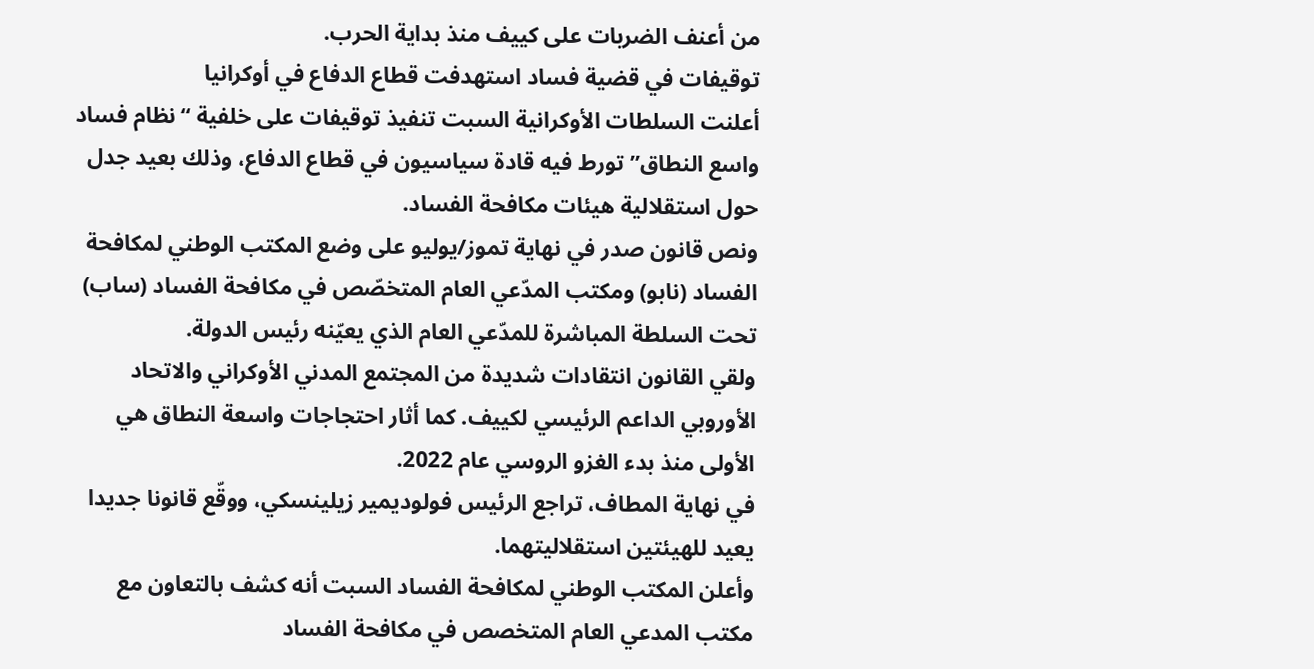من أعنف الضربات على كييف منذ بداية الحرب.
توقيفات في قضية فساد استهدفت قطاع الدفاع في أوكرانيا
أعلنت السلطات الأوكرانية السبت تنفيذ توقيفات على خلفية “نظام فساد واسع النطاق” تورط فيه قادة سياسيون في قطاع الدفاع، وذلك بعيد جدل حول استقلالية هيئات مكافحة الفساد.
ونص قانون صدر في نهاية تموز/يوليو على وضع المكتب الوطني لمكافحة الفساد (نابو) ومكتب المدّعي العام المتخصّص في مكافحة الفساد (ساب) تحت السلطة المباشرة للمدّعي العام الذي يعيّنه رئيس الدولة.
ولقي القانون انتقادات شديدة من المجتمع المدني الأوكراني والاتحاد الأوروبي الداعم الرئيسي لكييف. كما أثار احتجاجات واسعة النطاق هي الأولى منذ بدء الغزو الروسي عام 2022.
في نهاية المطاف، تراجع الرئيس فولوديمير زيلينسكي، ووقّع قانونا جديدا يعيد للهيئتين استقلاليتهما.
وأعلن المكتب الوطني لمكافحة الفساد السبت أنه كشف بالتعاون مع مكتب المدعي العام المتخصص في مكافحة الفساد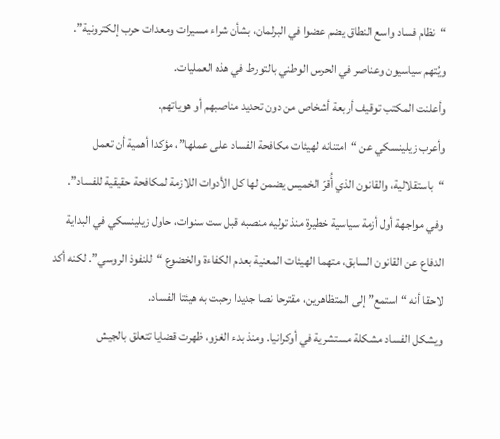“نظام فساد واسع النطاق يضم عضوا في البرلمان، بشأن شراء مسيرات ومعدات حرب إلكترونية”.
ويُتهم سياسيون وعناصر في الحرس الوطني بالتورط في هذه العمليات.
وأعلنت المكتب توقيف أربعة أشخاص من دون تحديد مناصبهم أو هوياتهم.
وأعرب زيلينسكي عن “امتنانه لهيئات مكافحة الفساد على عملها”، مؤكدا أهمية أن تعمل “باستقلالية، والقانون الذي أُقرّ الخميس يضمن لها كل الأدوات اللازمة لمكافحة حقيقية للفساد”.
وفي مواجهة أول أزمة سياسية خطيرة منذ توليه منصبه قبل ست سنوات، حاول زيلينسكي في البداية الدفاع عن القانون السابق، متهما الهيئات المعنية بعدم الكفاءة والخضوع “للنفوذ الروسي”. لكنه أكد لاحقا أنه “استمع” إلى المتظاهرين، مقترحا نصا جديدا رحبت به هيئتا الفساد.
ويشكل الفساد مشكلة مستشرية في أوكرانيا. ومنذ بدء الغزو، ظهرت قضايا تتعلق بالجيش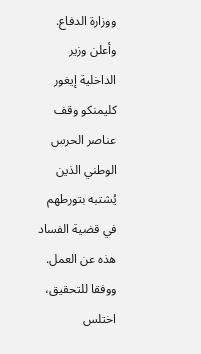ووزارة الدفاع.
وأعلن وزير الداخلية إيغور كليمنكو وقف عناصر الحرس الوطني الذين يُشتبه بتورطهم في قضية الفساد هذه عن العمل.
ووفقا للتحقيق، اختلس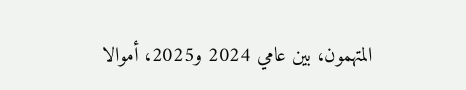المتهمون، بين عامي 2024 و2025، أموالا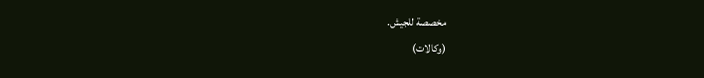مخصصة للجيش.
(وكالات)